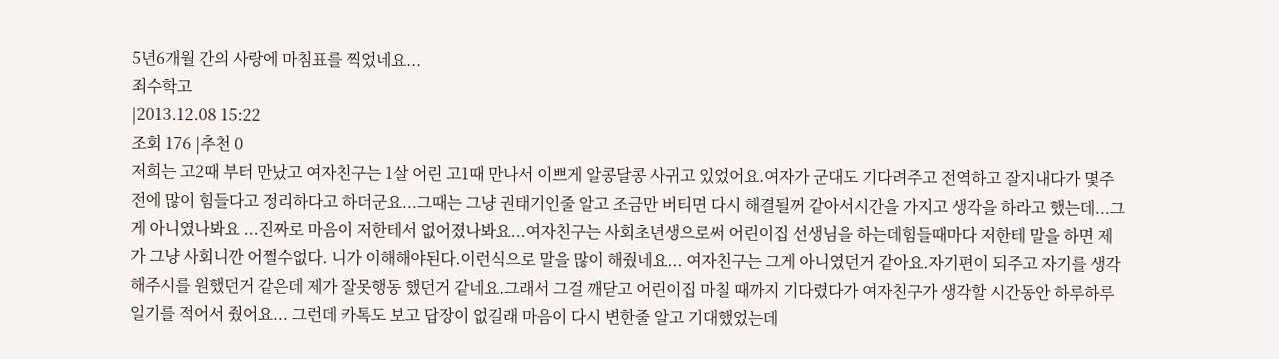5년6개월 간의 사랑에 마침표를 찍었네요...
죄수학고
|2013.12.08 15:22
조회 176 |추천 0
저희는 고2때 부터 만났고 여자친구는 1살 어린 고1때 만나서 이쁘게 알콩달콩 사귀고 있었어요.여자가 군대도 기다려주고 전역하고 잘지내다가 몇주전에 많이 힘들다고 정리하다고 하더군요...그때는 그냥 권태기인줄 알고 조금만 버티면 다시 해결될꺼 같아서시간을 가지고 생각을 하라고 했는데...그게 아니였나봐요 ...진짜로 마음이 저한테서 없어졌나봐요...여자친구는 사회초년생으로써 어린이집 선생님을 하는데힘들때마다 저한테 말을 하면 제가 그냥 사회니깐 어쩔수없다. 니가 이해해야된다.이런식으로 말을 많이 해줬네요... 여자친구는 그게 아니였던거 같아요.자기편이 되주고 자기를 생각해주시를 원했던거 같은데 제가 잘못행동 했던거 같네요.그래서 그걸 깨닫고 어린이집 마칠 때까지 기다렸다가 여자친구가 생각할 시간동안 하루하루 일기를 적어서 줬어요... 그런데 카톡도 보고 답장이 없길래 마음이 다시 변한줄 알고 기대했었는데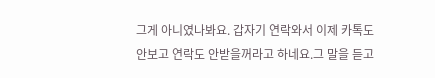그게 아니였나봐요. 갑자기 연락와서 이제 카톡도 안보고 연락도 안받을꺼라고 하네요.그 말을 듣고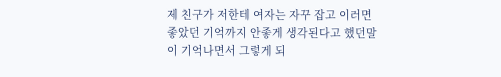제 친구가 저한테 여자는 자꾸 잡고 이러면 좋았던 기억까지 안좋게 생각된다고 했던말이 기억나면서 그렇게 되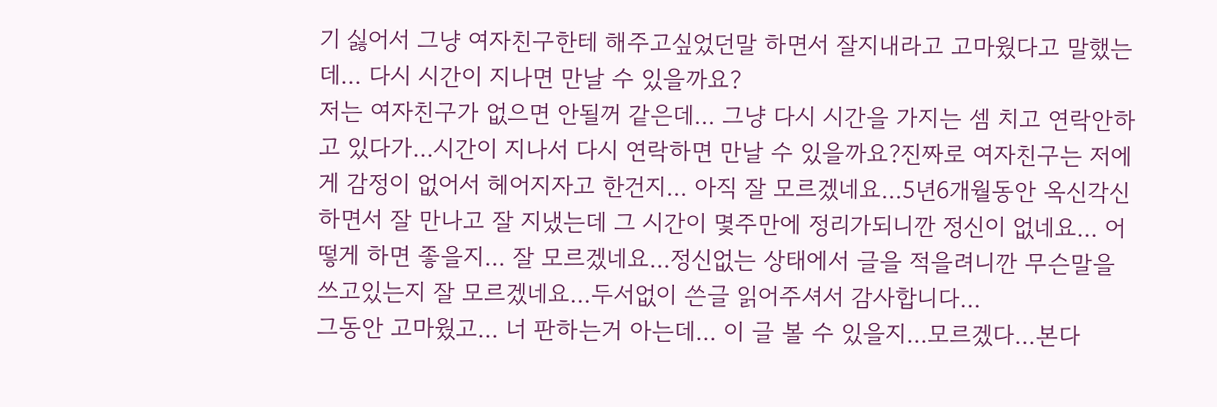기 싫어서 그냥 여자친구한테 해주고싶었던말 하면서 잘지내라고 고마웠다고 말했는데... 다시 시간이 지나면 만날 수 있을까요?
저는 여자친구가 없으면 안될꺼 같은데... 그냥 다시 시간을 가지는 셈 치고 연락안하고 있다가...시간이 지나서 다시 연락하면 만날 수 있을까요?진짜로 여자친구는 저에게 감정이 없어서 헤어지자고 한건지... 아직 잘 모르겠네요...5년6개월동안 옥신각신 하면서 잘 만나고 잘 지냈는데 그 시간이 몇주만에 정리가되니깐 정신이 없네요... 어떻게 하면 좋을지... 잘 모르겠네요...정신없는 상태에서 글을 적을려니깐 무슨말을 쓰고있는지 잘 모르겠네요...두서없이 쓴글 읽어주셔서 감사합니다...
그동안 고마웠고... 너 판하는거 아는데... 이 글 볼 수 있을지...모르겠다...본다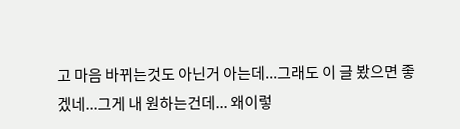고 마음 바뀌는것도 아닌거 아는데...그래도 이 글 봤으면 좋겠네...그게 내 원하는건데... 왜이렇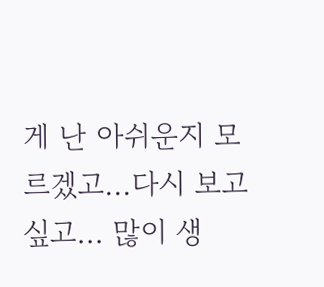게 난 아쉬운지 모르겠고...다시 보고싶고... 많이 생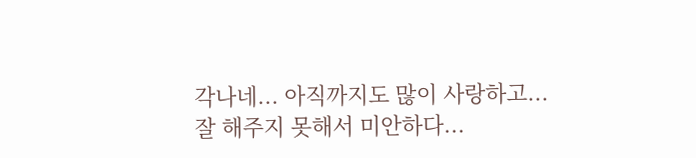각나네... 아직까지도 많이 사랑하고...잘 해주지 못해서 미안하다...